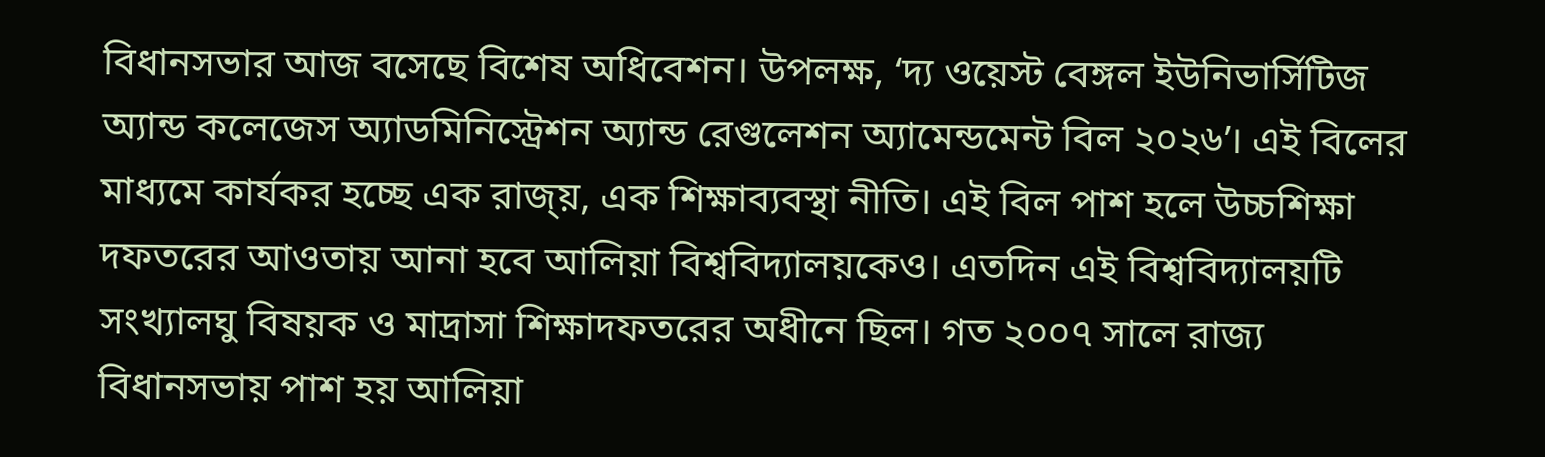বিধানসভার আজ বসেছে বিশেষ অধিবেশন। উপলক্ষ, ‘দ্য ওয়েস্ট বেঙ্গল ইউনিভার্সিটিজ অ্যান্ড কলেজেস অ্যাডমিনিস্ট্রেশন অ্যান্ড রেগুলেশন অ্যামেন্ডমেন্ট বিল ২০২৬’। এই বিলের মাধ্যমে কার্যকর হচ্ছে এক রাজ্য়, এক শিক্ষাব্যবস্থা নীতি। এই বিল পাশ হলে উচ্চশিক্ষা দফতরের আওতায় আনা হবে আলিয়া বিশ্ববিদ্যালয়কেও। এতদিন এই বিশ্ববিদ্যালয়টি সংখ্যালঘু বিষয়ক ও মাদ্রাসা শিক্ষাদফতরের অধীনে ছিল। গত ২০০৭ সালে রাজ্য বিধানসভায় পাশ হয় আলিয়া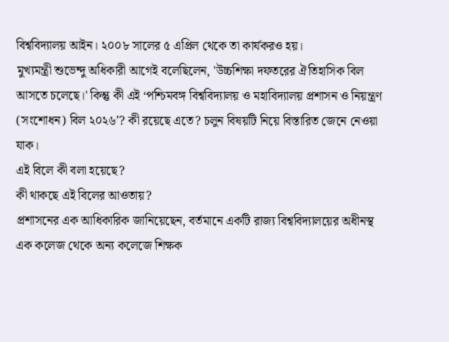বিশ্ববিদ্যালয় আইন। ২০০৮ সালের ৫ এপ্রিল থেকে তা কার্যকরও হয়।
মুখ্যমন্ত্রী শুভেন্দু অধিকারী আগেই বলেছিলেন, 'উচ্চশিক্ষা দফতরের ঐতিহাসিক বিল আসতে চলেছে।' কিন্তু কী এই ‘পশ্চিমবঙ্গ বিশ্ববিদ্যালয় ও মহাবিদ্যালয় প্রশাসন ও নিয়ন্ত্রণ (সংশোধন) বিল ২০২৬’? কী রয়েছে এতে? চলুন বিষয়টি নিয়ে বিস্তারিত জেনে নেওয়া যাক।
এই বিলে কী বলা হয়েছে?
কী থাকছে এই বিলের আওতায়?
প্রশাসনের এক আধিকারিক জানিয়েছেন, বর্তমানে একটি রাজ্য বিশ্ববিদ্যালয়ের অধীনস্থ এক কলেজ থেকে অন্য কলেজে শিক্ষক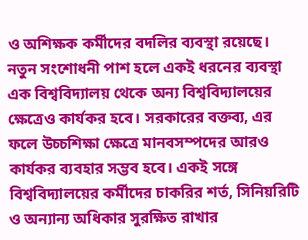ও অশিক্ষক কর্মীদের বদলির ব্যবস্থা রয়েছে। নতুন সংশোধনী পাশ হলে একই ধরনের ব্যবস্থা এক বিশ্ববিদ্যালয় থেকে অন্য বিশ্ববিদ্যালয়ের ক্ষেত্রেও কার্যকর হবে। সরকারের বক্তব্য, এর ফলে উচ্চশিক্ষা ক্ষেত্রে মানবসম্পদের আরও কার্যকর ব্যবহার সম্ভব হবে। একই সঙ্গে বিশ্ববিদ্যালয়ের কর্মীদের চাকরির শর্ত, সিনিয়রিটি ও অন্যান্য অধিকার সুরক্ষিত রাখার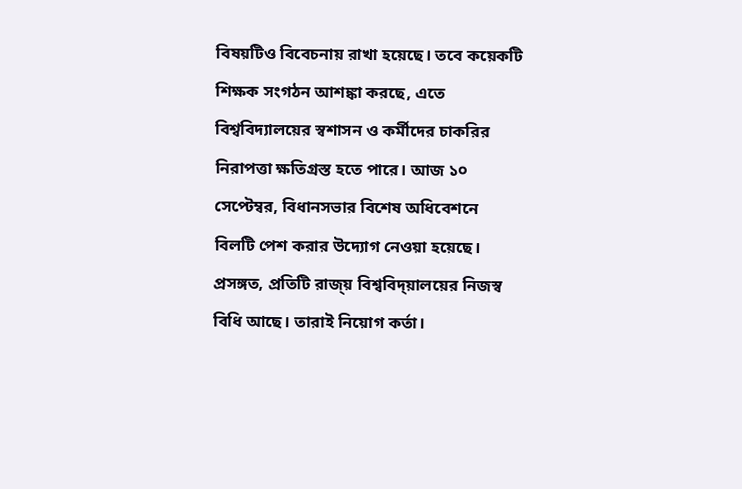বিষয়টিও বিবেচনায় রাখা হয়েছে। তবে কয়েকটি শিক্ষক সংগঠন আশঙ্কা করছে, এতে বিশ্ববিদ্যালয়ের স্বশাসন ও কর্মীদের চাকরির নিরাপত্তা ক্ষতিগ্রস্ত হতে পারে। আজ ১০ সেপ্টেম্বর, বিধানসভার বিশেষ অধিবেশনে বিলটি পেশ করার উদ্যোগ নেওয়া হয়েছে।
প্রসঙ্গত, প্রতিটি রাজ্য় বিশ্ববিদ্য়ালয়ের নিজস্ব বিধি আছে। তারাই নিয়োগ কর্তা।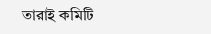তারাই কমিটি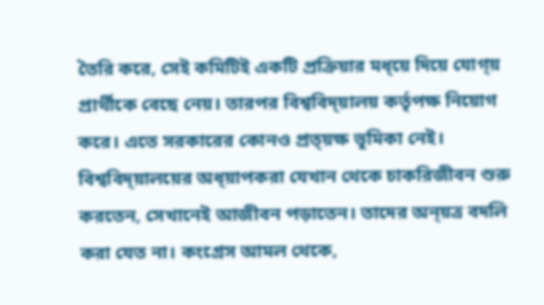তৈরি করে, সেই কমিটিই একটি প্রক্রিয়ার মধ্য়ে দিয়ে যোগ্য় প্রার্থীকে বেছে নেয়। তারপর বিশ্ববিদ্য়ালয় কর্তৃপক্ষ নিয়োগ করে। এতে সরকারের কোনও প্রত্য়ক্ষ ভূমিকা নেই। বিশ্ববিদ্য়ালয়ের অধ্য়াপকরা যেখান থেকে চাকরিজীবন শুরু করতেন, সেখানেই আজীবন পড়াতেন। তাদের অন্য়ত্র বদলি করা যেত না। কংগ্রেস আমল থেকে,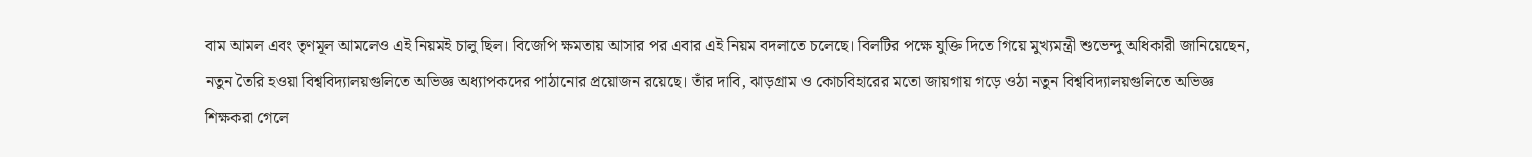বাম আমল এবং তৃণমূল আমলেও এই নিয়মই চালু ছিল। বিজেপি ক্ষমতায় আসার পর এবার এই নিয়ম বদলাতে চলেছে। বিলটির পক্ষে যুক্তি দিতে গিয়ে মুখ্যমন্ত্রী শুভেন্দু অধিকারী জানিয়েছেন, নতুন তৈরি হওয়া বিশ্ববিদ্যালয়গুলিতে অভিজ্ঞ অধ্যাপকদের পাঠানোর প্রয়োজন রয়েছে। তাঁর দাবি, ঝাড়গ্রাম ও কোচবিহারের মতো জায়গায় গড়ে ওঠা নতুন বিশ্ববিদ্যালয়গুলিতে অভিজ্ঞ শিক্ষকরা গেলে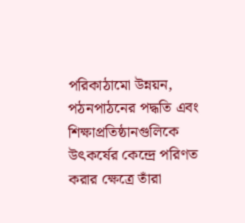পরিকাঠামো উন্নয়ন, পঠনপাঠনের পদ্ধতি এবং শিক্ষাপ্রতিষ্ঠানগুলিকে উৎকর্ষের কেন্দ্রে পরিণত করার ক্ষেত্রে তাঁরা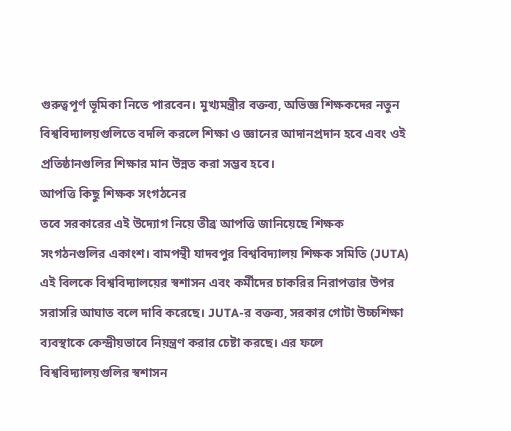গুরুত্বপূর্ণ ভূমিকা নিতে পারবেন। মুখ্যমন্ত্রীর বক্তব্য, অভিজ্ঞ শিক্ষকদের নতুন বিশ্ববিদ্যালয়গুলিতে বদলি করলে শিক্ষা ও জ্ঞানের আদানপ্রদান হবে এবং ওই প্রতিষ্ঠানগুলির শিক্ষার মান উন্নত করা সম্ভব হবে।
আপত্তি কিছু শিক্ষক সংগঠনের
তবে সরকারের এই উদ্যোগ নিয়ে তীব্র আপত্তি জানিয়েছে শিক্ষক সংগঠনগুলির একাংশ। বামপন্থী যাদবপুর বিশ্ববিদ্যালয় শিক্ষক সমিতি (JUTA) এই বিলকে বিশ্ববিদ্যালয়ের স্বশাসন এবং কর্মীদের চাকরির নিরাপত্তার উপর সরাসরি আঘাত বলে দাবি করেছে। JUTA-র বক্তব্য, সরকার গোটা উচ্চশিক্ষা ব্যবস্থাকে কেন্দ্রীয়ভাবে নিয়ন্ত্রণ করার চেষ্টা করছে। এর ফলে বিশ্ববিদ্যালয়গুলির স্বশাসন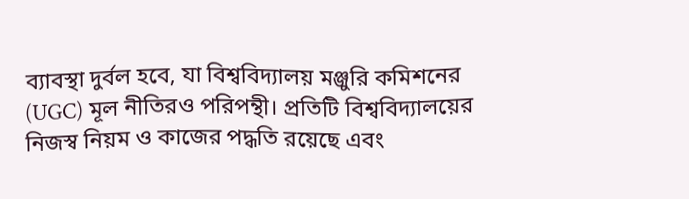ব্যাবস্থা দুর্বল হবে, যা বিশ্ববিদ্যালয় মঞ্জুরি কমিশনের (UGC) মূল নীতিরও পরিপন্থী। প্রতিটি বিশ্ববিদ্যালয়ের নিজস্ব নিয়ম ও কাজের পদ্ধতি রয়েছে এবং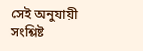সেই অনুযায়ী সংশ্লিষ্ট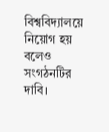বিশ্ববিদ্যালয়ে নিয়োগ হয় বলেও সংগঠনটির দাবি।